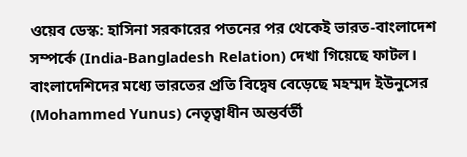ওয়েব ডেস্ক: হাসিনা সরকারের পতনের পর থেকেই ভারত-বাংলাদেশ সম্পর্কে (India-Bangladesh Relation) দেখা গিয়েছে ফাটল। বাংলাদেশিদের মধ্যে ভারতের প্রতি বিদ্বেষ বেড়েছে মহম্মদ ইউনুসের (Mohammed Yunus) নেতৃত্বাধীন অন্তর্বর্তী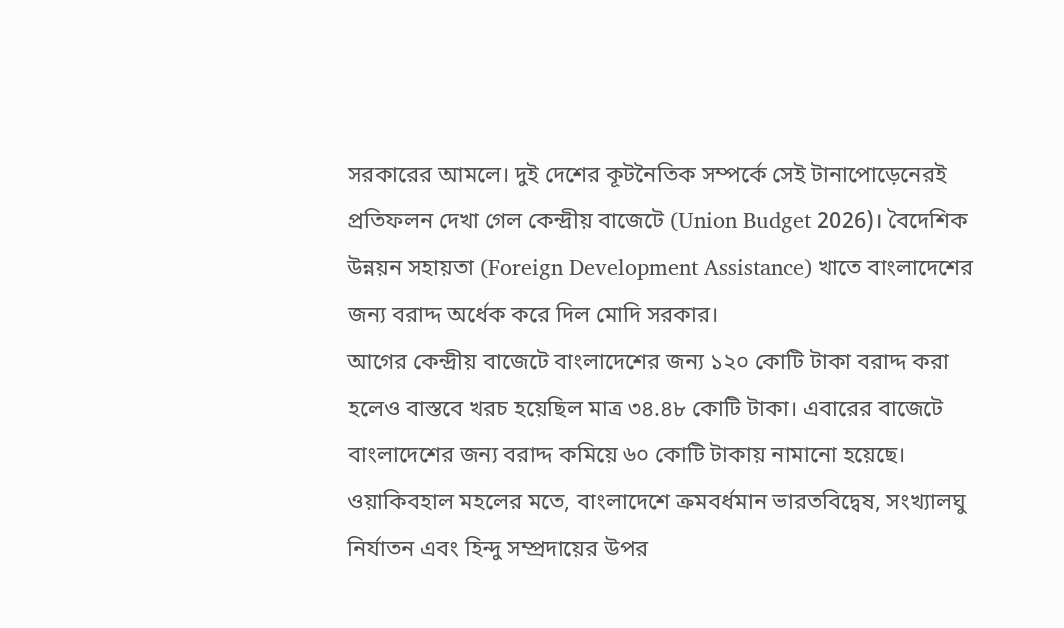সরকারের আমলে। দুই দেশের কূটনৈতিক সম্পর্কে সেই টানাপোড়েনেরই প্রতিফলন দেখা গেল কেন্দ্রীয় বাজেটে (Union Budget 2026)। বৈদেশিক উন্নয়ন সহায়তা (Foreign Development Assistance) খাতে বাংলাদেশের জন্য বরাদ্দ অর্ধেক করে দিল মোদি সরকার।
আগের কেন্দ্রীয় বাজেটে বাংলাদেশের জন্য ১২০ কোটি টাকা বরাদ্দ করা হলেও বাস্তবে খরচ হয়েছিল মাত্র ৩৪.৪৮ কোটি টাকা। এবারের বাজেটে বাংলাদেশের জন্য বরাদ্দ কমিয়ে ৬০ কোটি টাকায় নামানো হয়েছে। ওয়াকিবহাল মহলের মতে, বাংলাদেশে ক্রমবর্ধমান ভারতবিদ্বেষ, সংখ্যালঘু নির্যাতন এবং হিন্দু সম্প্রদায়ের উপর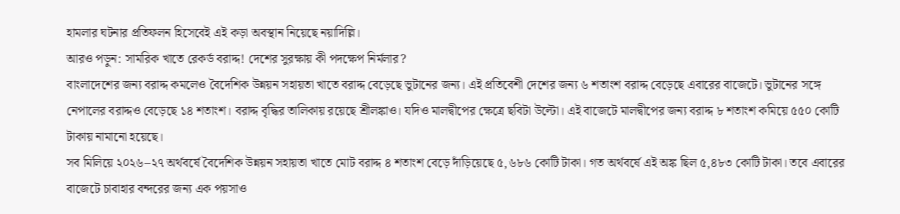হামলার ঘটনার প্রতিফলন হিসেবেই এই কড়া অবস্থান নিয়েছে নয়াদিল্লি।
আরও পড়ুন: সামরিক খাতে রেকর্ড বরাদ্দ! দেশের সুরক্ষায় কী পদক্ষেপ নির্মলার?
বাংলাদেশের জন্য বরাদ্দ কমলেও বৈদেশিক উন্নয়ন সহায়তা খাতে বরাদ্দ বেড়েছে ভুটানের জন্য। এই প্রতিবেশী দেশের জন্য ৬ শতাংশ বরাদ্দ বেড়েছে এবারের বাজেটে। ভুটানের সঙ্গে নেপালের বরাদ্দও বেড়েছে ১৪ শতাংশ। বরাদ্দ বৃদ্ধির তালিকায় রয়েছে শ্রীলঙ্কাও। যদিও মালদ্বীপের ক্ষেত্রে ছবিটা উল্টো। এই বাজেটে মালদ্বীপের জন্য বরাদ্দ ৮ শতাংশ কমিয়ে ৫৫০ কোটি টাকায় নামানো হয়েছে।
সব মিলিয়ে ২০২৬–২৭ অর্থবর্ষে বৈদেশিক উন্নয়ন সহায়তা খাতে মোট বরাদ্দ ৪ শতাংশ বেড়ে দাঁড়িয়েছে ৫,৬৮৬ কোটি টাকা। গত অর্থবর্ষে এই অঙ্ক ছিল ৫,৪৮৩ কোটি টাকা। তবে এবারের বাজেটে চাবাহার বন্দরের জন্য এক পয়সাও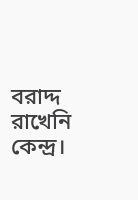বরাদ্দ রাখেনি কেন্দ্র।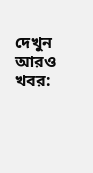দেখুন আরও খবর: